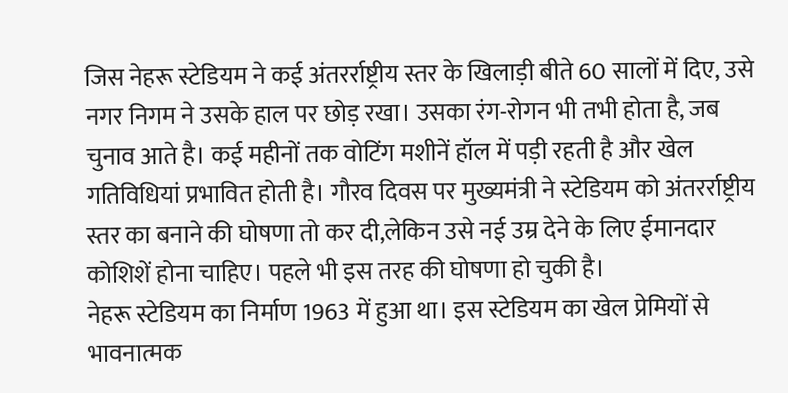जिस नेहरू स्टेडियम ने कई अंतरर्राष्ट्रीय स्तर के खिलाड़ी बीते 60 सालों में दिए, उसे नगर निगम ने उसके हाल पर छोड़ रखा। उसका रंग-रोगन भी तभी होता है, जब चुनाव आते है। कई महीनों तक वोटिंग मशीनें हॉल में पड़ी रहती है और खेल गतिविधियां प्रभावित होती है। गौरव दिवस पर मुख्यमंत्री ने स्टेडियम को अंतरर्राष्ट्रीय स्तर का बनाने की घोषणा तो कर दी,लेकिन उसे नई उम्र देने के लिए ईमानदार कोशिशें होना चाहिए। पहले भी इस तरह की घोषणा हो चुकी है।
नेहरू स्टेडियम का निर्माण 1963 में हुआ था। इस स्टेडियम का खेल प्रेमियों से भावनात्मक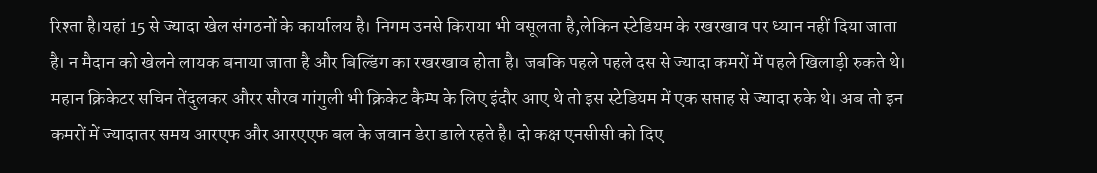रिश्ता है।यहां 15 से ज्यादा खेल संगठनों के कार्यालय है। निगम उनसे किराया भी वसूलता है,लेकिन स्टेडियम के रखरखाव पर ध्यान नहीं दिया जाता है। न मैदान को खेलने लायक बनाया जाता है और बिल्डिंग का रखरखाव होता है। जबकि पहले पहले दस से ज्यादा कमरों में पहले खिलाड़ी रुकते थे।
महान क्रिकेटर सचिन तेंदुलकर औरर सौरव गांगुली भी क्रिकेट कैम्प के लिए इंदौर आए थे तो इस स्टेडियम में एक सप्ताह से ज्यादा रुके थे। अब तो इन कमरों में ज्यादातर समय आरएफ और आरएएफ बल के जवान डेरा डाले रहते है। दो कक्ष एनसीसी को दिए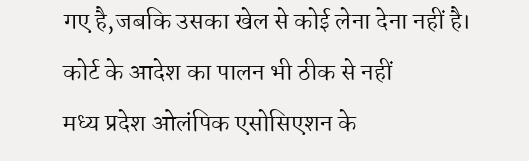गए है,जबकि उसका खेल से कोई लेना देना नहीं है।
कोर्ट के आदेश का पालन भी ठीक से नहीं
मध्य प्रदेश ओलंपिक एसोसिएशन के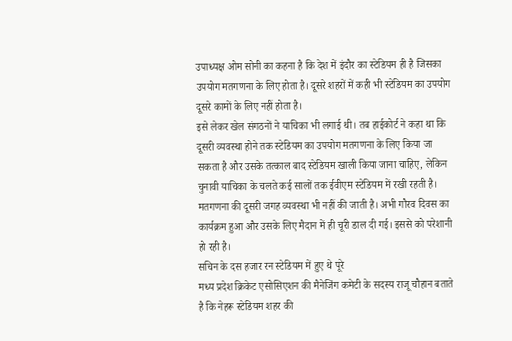उपाध्यक्ष ओम सोनी का कहना है कि देश में इंदौर का स्टेडियम ही है जिसका उपयोग मतगणना के लिए होता है। दूसरे शहरों में कही भी स्टेडियम का उपयोग दूसरे कामों के लिए नहीं होता है।
इसे लेकर खेल संगठनों ने याचिका भी लगाई थी। तब हाईकोर्ट ने कहा था कि दूसरी व्यवस्था होने तक स्टेडियम का उपयोग मतगणना के लिए किया जा सकता है और उसके तत्काल बाद स्टेडियम खाली किया जाना चाहिए, लेकिन चुनावी याचिका के चलते कई सालों तक ईवीएम स्टेडियम में रखी रहती है। मतगणना की दूसरी जगह व्यवस्था भी नहीं की जाती है। अभी गौरव दिवस का कार्यक्रम हुआ और उसके लिए मैदान में ही चूरी डाल दी गई। इससे को परेशानी हो रही है।
सचिन के दस हजार रन स्टेडियम में हुए थे पूरे
मध्य प्रदेश क्रिकेट एसोसिएशन की मैनेजिंग कमेटी के सदस्य राजू चौहान बताते है कि नेहरू स्टेडियम शहर की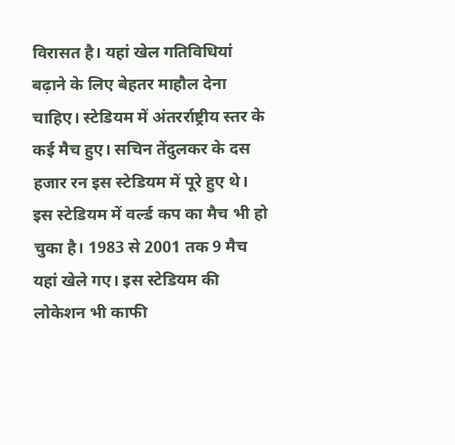विरासत है। यहां खेल गतिविधियां बढ़ाने के लिए बेहतर माहौल देना चाहिए। स्टेडियम में अंतरर्राष्ट्रीय स्तर के कई मैच हुए। सचिन तेंदुलकर के दस हजार रन इस स्टेडियम में पूरे हुए थे। इस स्टेडियम में वर्ल्ड कप का मैच भी हो चुका है। 1983 से 2001 तक 9 मैच यहां खेले गए। इस स्टेडियम की लोकेशन भी काफी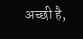अच्छी है,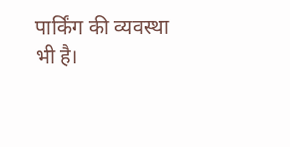पार्किंग की व्यवस्था भी है।